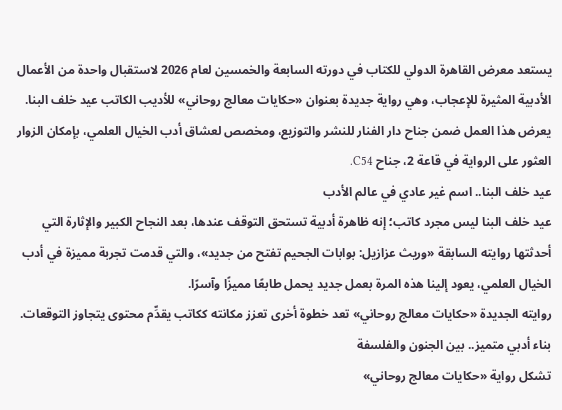يستعد معرض القاهرة الدولي للكتاب في دورته السابعة والخمسين لعام 2026 لاستقبال واحدة من الأعمال الأدبية المثيرة للإعجاب، وهي رواية جديدة بعنوان «حكايات معالج روحاني» للأديب الكاتب عيد خلف البنا.
يعرض هذا العمل ضمن جناح دار الفنار للنشر والتوزيع، ومخصص لعشاق أدب الخيال العلمي، بإمكان الزوار العثور على الرواية في قاعة 2، جناح C54.
عيد خلف البنا.. اسم غير عادي في عالم الأدب
عيد خلف البنا ليس مجرد كاتب؛ إنه ظاهرة أدبية تستحق التوقف عندها، بعد النجاح الكبير والإثارة التي أحدثتها روايته السابقة «وريث عزازيل: بوابات الجحيم تفتح من جديد»، والتي قدمت تجربة مميزة في أدب الخيال العلمي، يعود إلينا هذه المرة بعمل جديد يحمل طابعًا مميزًا وآسرًا.
روايته الجديدة «حكايات معالج روحاني» تعد خطوة أخرى تعزز مكانته ككاتب يقدِّم محتوى يتجاوز التوقعات.
بناء أدبي متميز.. بين الجنون والفلسفة
تشكل رواية «حكايات معالج روحاني»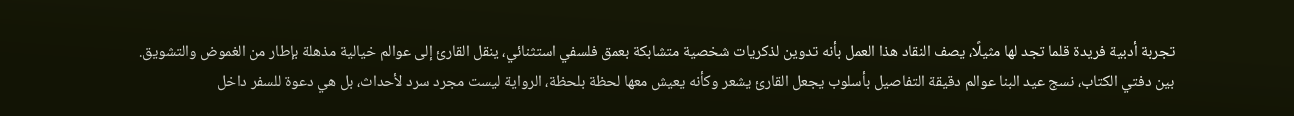تجربة أدبية فريدة قلما تجد لها مثيلًا، يصف النقاد هذا العمل بأنه تدوين لذكريات شخصية متشابكة بعمق فلسفي استثنائي، ينقل القارئ إلى عوالم خيالية مذهلة بإطار من الغموض والتشويق.
بين دفتي الكتاب، نسج عيد البنا عوالم دقيقة التفاصيل بأسلوب يجعل القارئ يشعر وكأنه يعيش معها لحظة بلحظة، الرواية ليست مجرد سرد لأحداث، بل هي دعوة للسفر داخل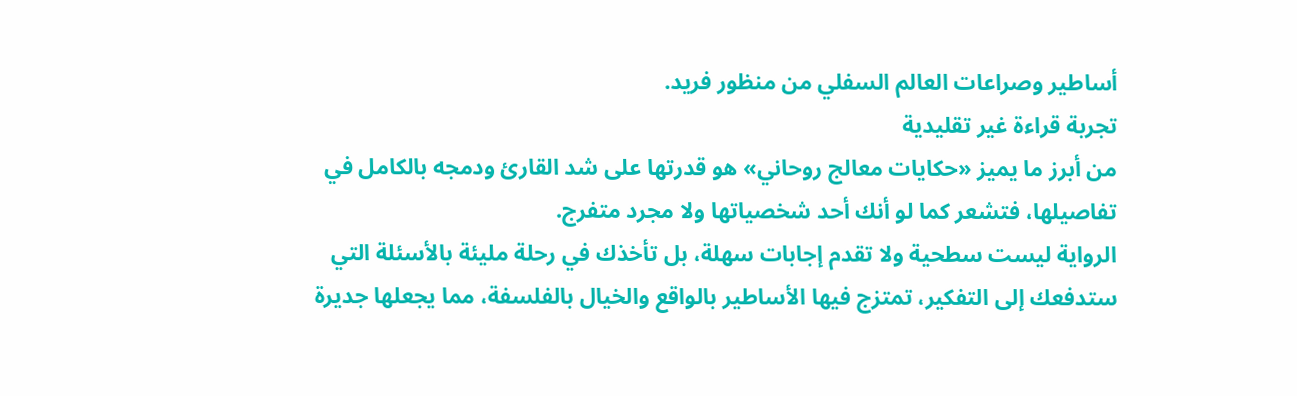أساطير وصراعات العالم السفلي من منظور فريد.
تجربة قراءة غير تقليدية
من أبرز ما يميز «حكايات معالج روحاني» هو قدرتها على شد القارئ ودمجه بالكامل في تفاصيلها، فتشعر كما لو أنك أحد شخصياتها ولا مجرد متفرج.
الرواية ليست سطحية ولا تقدم إجابات سهلة، بل تأخذك في رحلة مليئة بالأسئلة التي ستدفعك إلى التفكير، تمتزج فيها الأساطير بالواقع والخيال بالفلسفة، مما يجعلها جديرة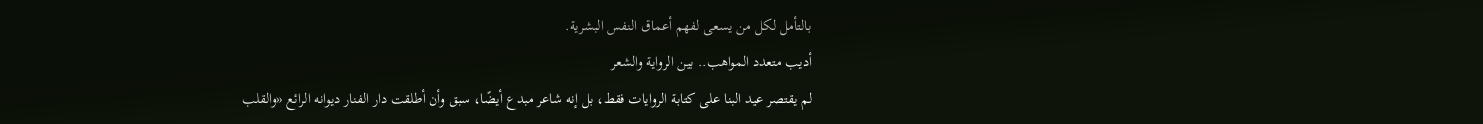بالتأمل لكل من يسعى لفهم أعماق النفس البشرية.
أديب متعدد المواهب.. بين الرواية والشعر
لم يقتصر عيد البنا على كتابة الروايات فقط، بل إنه شاعر مبدع أيضًا، سبق وأن أطلقت دار الفنار ديوانه الرائع «والقلب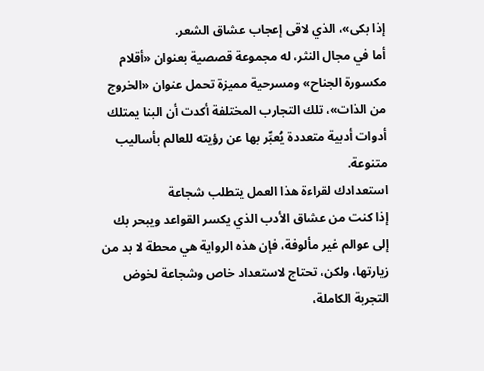إذا بكى»، الذي لاقى إعجاب عشاق الشعر.
أما في مجال النثر، له مجموعة قصصية بعنوان «أقلام مكسورة الجناح» ومسرحية مميزة تحمل عنوان «الخروج من الذات»، تلك التجارب المختلفة أكدت أن البنا يمتلك أدوات أدبية متعددة يُعبِّر بها عن رؤيته للعالم بأساليب متنوعة.
استعدادك لقراءة هذا العمل يتطلب شجاعة
إذا كنت من عشاق الأدب الذي يكسر القواعد ويبحر بك إلى عوالم غير مألوفة، فإن هذه الرواية هي محطة لا بد من زيارتها، ولكن، تحتاج لاستعداد خاص وشجاعة لخوض التجربة الكاملة،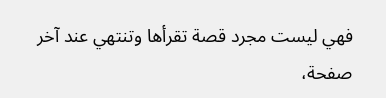فهي ليست مجرد قصة تقرأها وتنتهي عند آخر صفحة،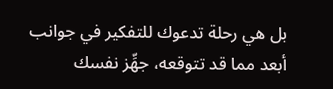بل هي رحلة تدعوك للتفكير في جوانب أبعد مما قد تتوقعه، جهِّز نفسك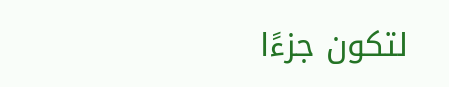لتكون جزءًا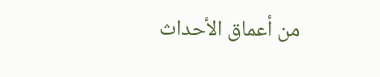من أعماق الأحداث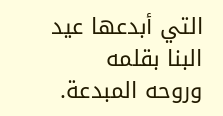التي أبدعها عيد البنا بقلمه وروحه المبدعة.